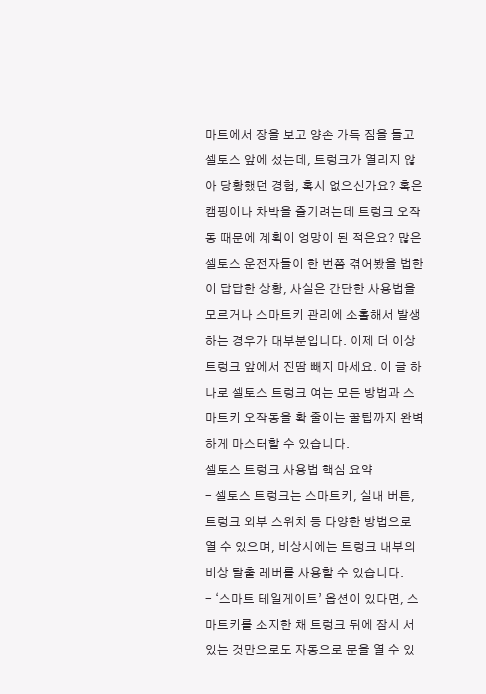마트에서 장을 보고 양손 가득 짐을 들고 셀토스 앞에 섰는데, 트렁크가 열리지 않아 당황했던 경험, 혹시 없으신가요? 혹은 캠핑이나 차박을 즐기려는데 트렁크 오작동 때문에 계획이 엉망이 된 적은요? 많은 셀토스 운전자들이 한 번쯤 겪어봤을 법한 이 답답한 상황, 사실은 간단한 사용법을 모르거나 스마트키 관리에 소홀해서 발생하는 경우가 대부분입니다. 이제 더 이상 트렁크 앞에서 진땀 빼지 마세요. 이 글 하나로 셀토스 트렁크 여는 모든 방법과 스마트키 오작동을 확 줄이는 꿀팁까지 완벽하게 마스터할 수 있습니다.
셀토스 트렁크 사용법 핵심 요약
- 셀토스 트렁크는 스마트키, 실내 버튼, 트렁크 외부 스위치 등 다양한 방법으로 열 수 있으며, 비상시에는 트렁크 내부의 비상 탈출 레버를 사용할 수 있습니다.
- ‘스마트 테일게이트’ 옵션이 있다면, 스마트키를 소지한 채 트렁크 뒤에 잠시 서 있는 것만으로도 자동으로 문을 열 수 있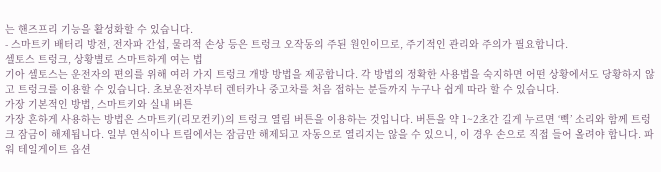는 핸즈프리 기능을 활성화할 수 있습니다.
- 스마트키 배터리 방전, 전자파 간섭, 물리적 손상 등은 트렁크 오작동의 주된 원인이므로, 주기적인 관리와 주의가 필요합니다.
셀토스 트렁크, 상황별로 스마트하게 여는 법
기아 셀토스는 운전자의 편의를 위해 여러 가지 트렁크 개방 방법을 제공합니다. 각 방법의 정확한 사용법을 숙지하면 어떤 상황에서도 당황하지 않고 트렁크를 이용할 수 있습니다. 초보운전자부터 렌터카나 중고차를 처음 접하는 분들까지 누구나 쉽게 따라 할 수 있습니다.
가장 기본적인 방법, 스마트키와 실내 버튼
가장 흔하게 사용하는 방법은 스마트키(리모컨키)의 트렁크 열림 버튼을 이용하는 것입니다. 버튼을 약 1~2초간 길게 누르면 ‘삑’ 소리와 함께 트렁크 잠금이 해제됩니다. 일부 연식이나 트림에서는 잠금만 해제되고 자동으로 열리지는 않을 수 있으니, 이 경우 손으로 직접 들어 올려야 합니다. 파워 테일게이트 옵션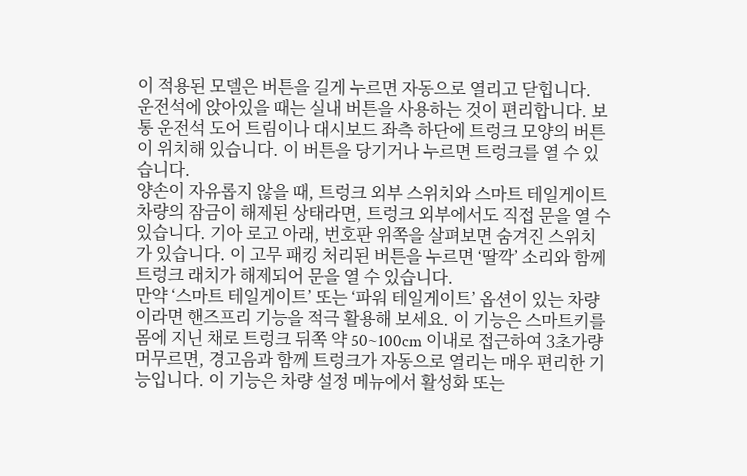이 적용된 모델은 버튼을 길게 누르면 자동으로 열리고 닫힙니다.
운전석에 앉아있을 때는 실내 버튼을 사용하는 것이 편리합니다. 보통 운전석 도어 트림이나 대시보드 좌측 하단에 트렁크 모양의 버튼이 위치해 있습니다. 이 버튼을 당기거나 누르면 트렁크를 열 수 있습니다.
양손이 자유롭지 않을 때, 트렁크 외부 스위치와 스마트 테일게이트
차량의 잠금이 해제된 상태라면, 트렁크 외부에서도 직접 문을 열 수 있습니다. 기아 로고 아래, 번호판 위쪽을 살펴보면 숨겨진 스위치가 있습니다. 이 고무 패킹 처리된 버튼을 누르면 ‘딸깍’ 소리와 함께 트렁크 래치가 해제되어 문을 열 수 있습니다.
만약 ‘스마트 테일게이트’ 또는 ‘파워 테일게이트’ 옵션이 있는 차량이라면 핸즈프리 기능을 적극 활용해 보세요. 이 기능은 스마트키를 몸에 지닌 채로 트렁크 뒤쪽 약 50~100cm 이내로 접근하여 3초가량 머무르면, 경고음과 함께 트렁크가 자동으로 열리는 매우 편리한 기능입니다. 이 기능은 차량 설정 메뉴에서 활성화 또는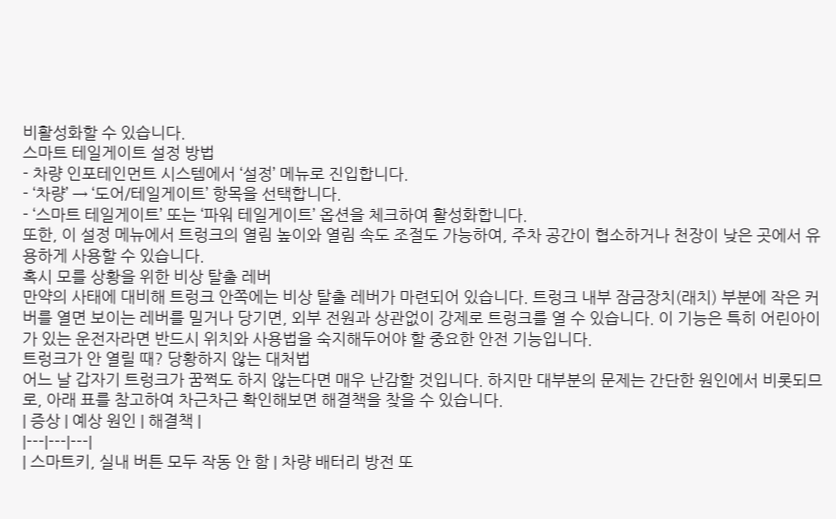비활성화할 수 있습니다.
스마트 테일게이트 설정 방법
- 차량 인포테인먼트 시스템에서 ‘설정’ 메뉴로 진입합니다.
- ‘차량’ → ‘도어/테일게이트’ 항목을 선택합니다.
- ‘스마트 테일게이트’ 또는 ‘파워 테일게이트’ 옵션을 체크하여 활성화합니다.
또한, 이 설정 메뉴에서 트렁크의 열림 높이와 열림 속도 조절도 가능하여, 주차 공간이 협소하거나 천장이 낮은 곳에서 유용하게 사용할 수 있습니다.
혹시 모를 상황을 위한 비상 탈출 레버
만약의 사태에 대비해 트렁크 안쪽에는 비상 탈출 레버가 마련되어 있습니다. 트렁크 내부 잠금장치(래치) 부분에 작은 커버를 열면 보이는 레버를 밀거나 당기면, 외부 전원과 상관없이 강제로 트렁크를 열 수 있습니다. 이 기능은 특히 어린아이가 있는 운전자라면 반드시 위치와 사용법을 숙지해두어야 할 중요한 안전 기능입니다.
트렁크가 안 열릴 때? 당황하지 않는 대처법
어느 날 갑자기 트렁크가 꿈쩍도 하지 않는다면 매우 난감할 것입니다. 하지만 대부분의 문제는 간단한 원인에서 비롯되므로, 아래 표를 참고하여 차근차근 확인해보면 해결책을 찾을 수 있습니다.
| 증상 | 예상 원인 | 해결책 |
|---|---|---|
| 스마트키, 실내 버튼 모두 작동 안 함 | 차량 배터리 방전 또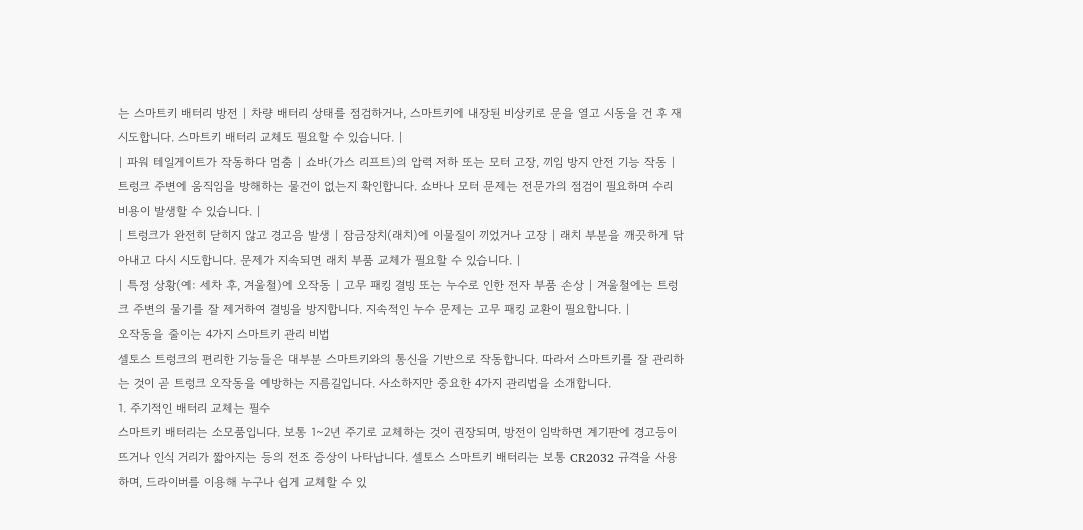는 스마트키 배터리 방전 | 차량 배터리 상태를 점검하거나, 스마트키에 내장된 비상키로 문을 열고 시동을 건 후 재시도합니다. 스마트키 배터리 교체도 필요할 수 있습니다. |
| 파워 테일게이트가 작동하다 멈춤 | 쇼바(가스 리프트)의 압력 저하 또는 모터 고장, 끼임 방지 안전 기능 작동 | 트렁크 주변에 움직임을 방해하는 물건이 없는지 확인합니다. 쇼바나 모터 문제는 전문가의 점검이 필요하며 수리 비용이 발생할 수 있습니다. |
| 트렁크가 완전히 닫히지 않고 경고음 발생 | 잠금장치(래치)에 이물질이 끼었거나 고장 | 래치 부분을 깨끗하게 닦아내고 다시 시도합니다. 문제가 지속되면 래치 부품 교체가 필요할 수 있습니다. |
| 특정 상황(예: 세차 후, 겨울철)에 오작동 | 고무 패킹 결빙 또는 누수로 인한 전자 부품 손상 | 겨울철에는 트렁크 주변의 물기를 잘 제거하여 결빙을 방지합니다. 지속적인 누수 문제는 고무 패킹 교환이 필요합니다. |
오작동을 줄이는 4가지 스마트키 관리 비법
셀토스 트렁크의 편리한 기능들은 대부분 스마트키와의 통신을 기반으로 작동합니다. 따라서 스마트키를 잘 관리하는 것이 곧 트렁크 오작동을 예방하는 지름길입니다. 사소하지만 중요한 4가지 관리법을 소개합니다.
1. 주기적인 배터리 교체는 필수
스마트키 배터리는 소모품입니다. 보통 1~2년 주기로 교체하는 것이 권장되며, 방전이 임박하면 계기판에 경고등이 뜨거나 인식 거리가 짧아지는 등의 전조 증상이 나타납니다. 셀토스 스마트키 배터리는 보통 CR2032 규격을 사용하며, 드라이버를 이용해 누구나 쉽게 교체할 수 있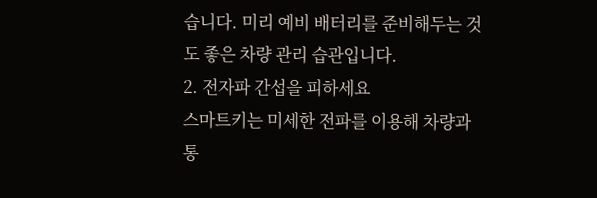습니다. 미리 예비 배터리를 준비해두는 것도 좋은 차량 관리 습관입니다.
2. 전자파 간섭을 피하세요
스마트키는 미세한 전파를 이용해 차량과 통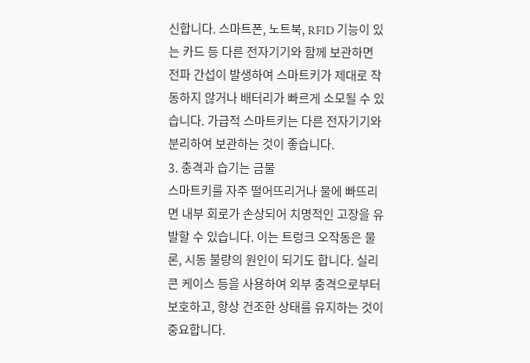신합니다. 스마트폰, 노트북, RFID 기능이 있는 카드 등 다른 전자기기와 함께 보관하면 전파 간섭이 발생하여 스마트키가 제대로 작동하지 않거나 배터리가 빠르게 소모될 수 있습니다. 가급적 스마트키는 다른 전자기기와 분리하여 보관하는 것이 좋습니다.
3. 충격과 습기는 금물
스마트키를 자주 떨어뜨리거나 물에 빠뜨리면 내부 회로가 손상되어 치명적인 고장을 유발할 수 있습니다. 이는 트렁크 오작동은 물론, 시동 불량의 원인이 되기도 합니다. 실리콘 케이스 등을 사용하여 외부 충격으로부터 보호하고, 항상 건조한 상태를 유지하는 것이 중요합니다.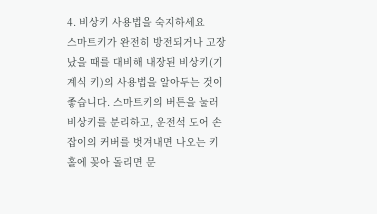4. 비상키 사용법을 숙지하세요
스마트키가 완전히 방전되거나 고장 났을 때를 대비해 내장된 비상키(기계식 키)의 사용법을 알아두는 것이 좋습니다. 스마트키의 버튼을 눌러 비상키를 분리하고, 운전석 도어 손잡이의 커버를 벗겨내면 나오는 키 홀에 꽂아 돌리면 문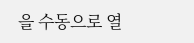을 수동으로 열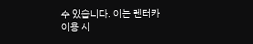수 있습니다. 이는 렌터카 이용 시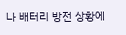나 배터리 방전 상황에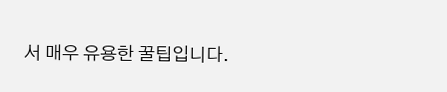서 매우 유용한 꿀팁입니다.